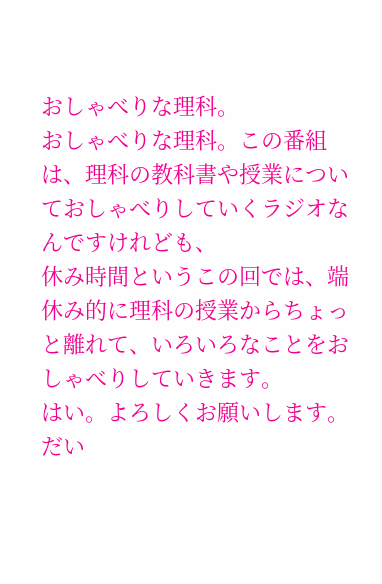おしゃべりな理科。
おしゃべりな理科。この番組は、理科の教科書や授業についておしゃべりしていくラジオなんですけれども、
休み時間というこの回では、端休み的に理科の授業からちょっと離れて、いろいろなことをおしゃべりしていきます。
はい。よろしくお願いします。
だい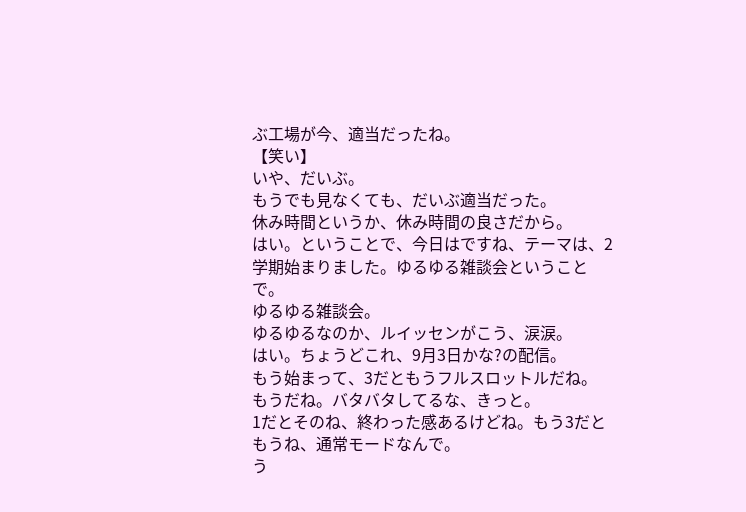ぶ工場が今、適当だったね。
【笑い】
いや、だいぶ。
もうでも見なくても、だいぶ適当だった。
休み時間というか、休み時間の良さだから。
はい。ということで、今日はですね、テーマは、2学期始まりました。ゆるゆる雑談会ということで。
ゆるゆる雑談会。
ゆるゆるなのか、ルイッセンがこう、涙涙。
はい。ちょうどこれ、9月3日かな?の配信。
もう始まって、3だともうフルスロットルだね。
もうだね。バタバタしてるな、きっと。
1だとそのね、終わった感あるけどね。もう3だともうね、通常モードなんで。
う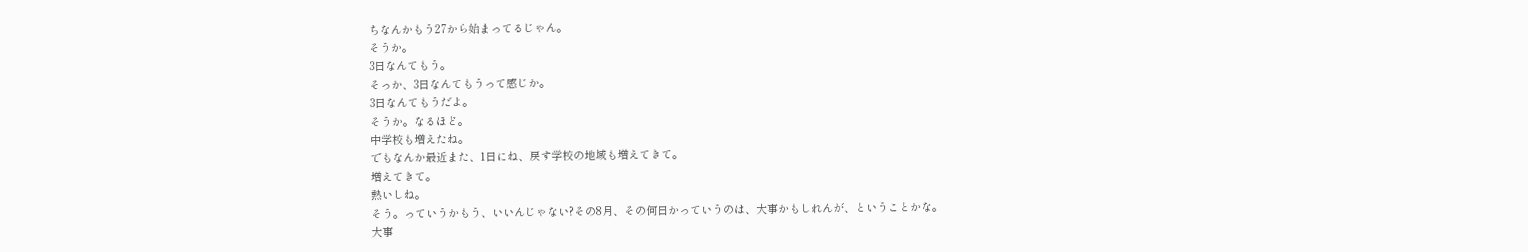ちなんかもう27から始まってるじゃん。
そうか。
3日なんてもう。
そっか、3日なんてもうって感じか。
3日なんてもうだよ。
そうか。なるほど。
中学校も増えたね。
でもなんか最近また、1日にね、戻す学校の地域も増えてきて。
増えてきて。
熱いしね。
そう。っていうかもう、いいんじゃない?その8月、その何日かっていうのは、大事かもしれんが、ということかな。
大事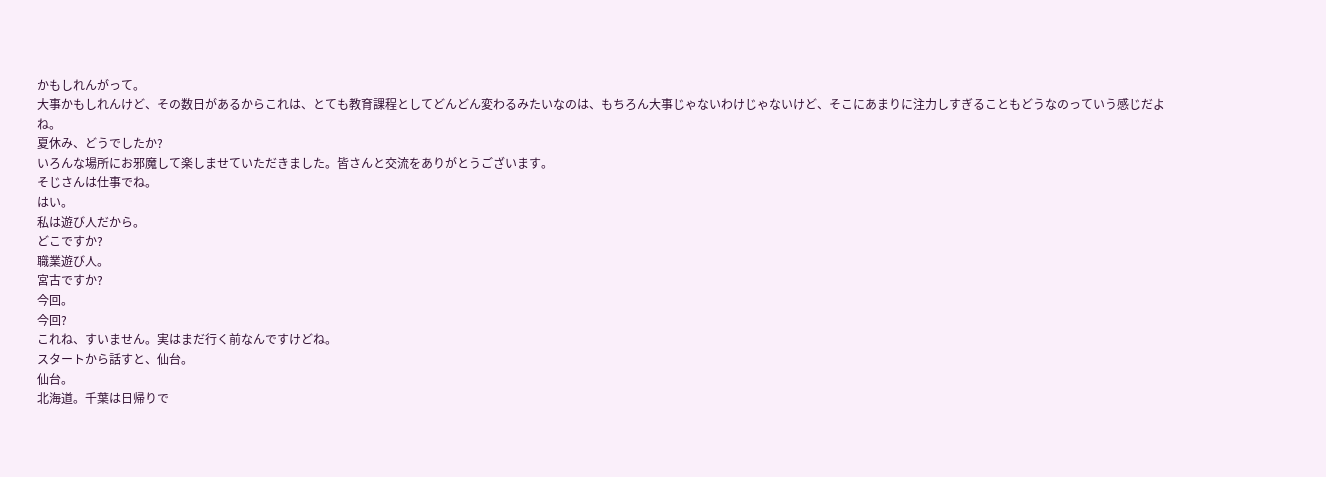かもしれんがって。
大事かもしれんけど、その数日があるからこれは、とても教育課程としてどんどん変わるみたいなのは、もちろん大事じゃないわけじゃないけど、そこにあまりに注力しすぎることもどうなのっていう感じだよね。
夏休み、どうでしたか?
いろんな場所にお邪魔して楽しませていただきました。皆さんと交流をありがとうございます。
そじさんは仕事でね。
はい。
私は遊び人だから。
どこですか?
職業遊び人。
宮古ですか?
今回。
今回?
これね、すいません。実はまだ行く前なんですけどね。
スタートから話すと、仙台。
仙台。
北海道。千葉は日帰りで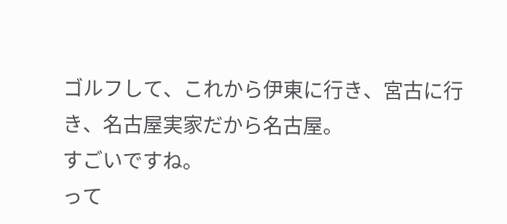ゴルフして、これから伊東に行き、宮古に行き、名古屋実家だから名古屋。
すごいですね。
って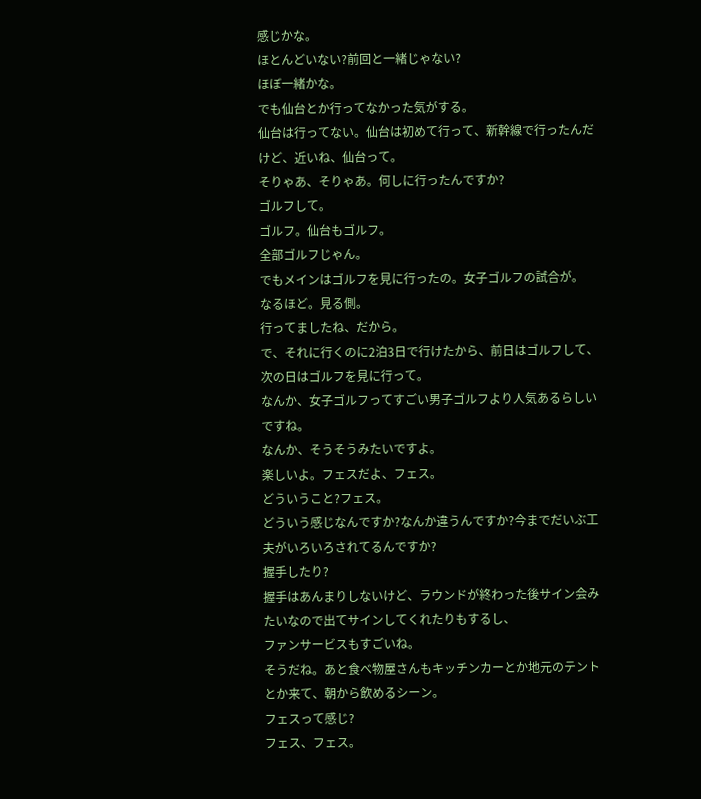感じかな。
ほとんどいない?前回と一緒じゃない?
ほぼ一緒かな。
でも仙台とか行ってなかった気がする。
仙台は行ってない。仙台は初めて行って、新幹線で行ったんだけど、近いね、仙台って。
そりゃあ、そりゃあ。何しに行ったんですか?
ゴルフして。
ゴルフ。仙台もゴルフ。
全部ゴルフじゃん。
でもメインはゴルフを見に行ったの。女子ゴルフの試合が。
なるほど。見る側。
行ってましたね、だから。
で、それに行くのに2泊3日で行けたから、前日はゴルフして、次の日はゴルフを見に行って。
なんか、女子ゴルフってすごい男子ゴルフより人気あるらしいですね。
なんか、そうそうみたいですよ。
楽しいよ。フェスだよ、フェス。
どういうこと?フェス。
どういう感じなんですか?なんか違うんですか?今までだいぶ工夫がいろいろされてるんですか?
握手したり?
握手はあんまりしないけど、ラウンドが終わった後サイン会みたいなので出てサインしてくれたりもするし、
ファンサービスもすごいね。
そうだね。あと食べ物屋さんもキッチンカーとか地元のテントとか来て、朝から飲めるシーン。
フェスって感じ?
フェス、フェス。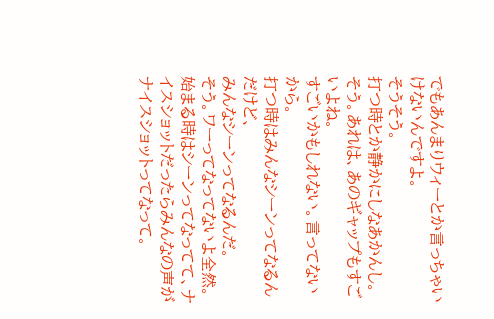でもあんまりウィーとか言っちゃいけないんですよ。
そうそう。
打つ時とか静かにしなあかんし。
そう。あれは、あのギャップもすごいよね。
すごいかもしれない。言ってないから。
打つ時はみんなシーンってなるんだけど、
みんなシーンってなるんだ。
そう。ワーってなってないよ全然。始まる時はシーンってなってて、ナイスショットだったらみんなの声がナイスショットってなって。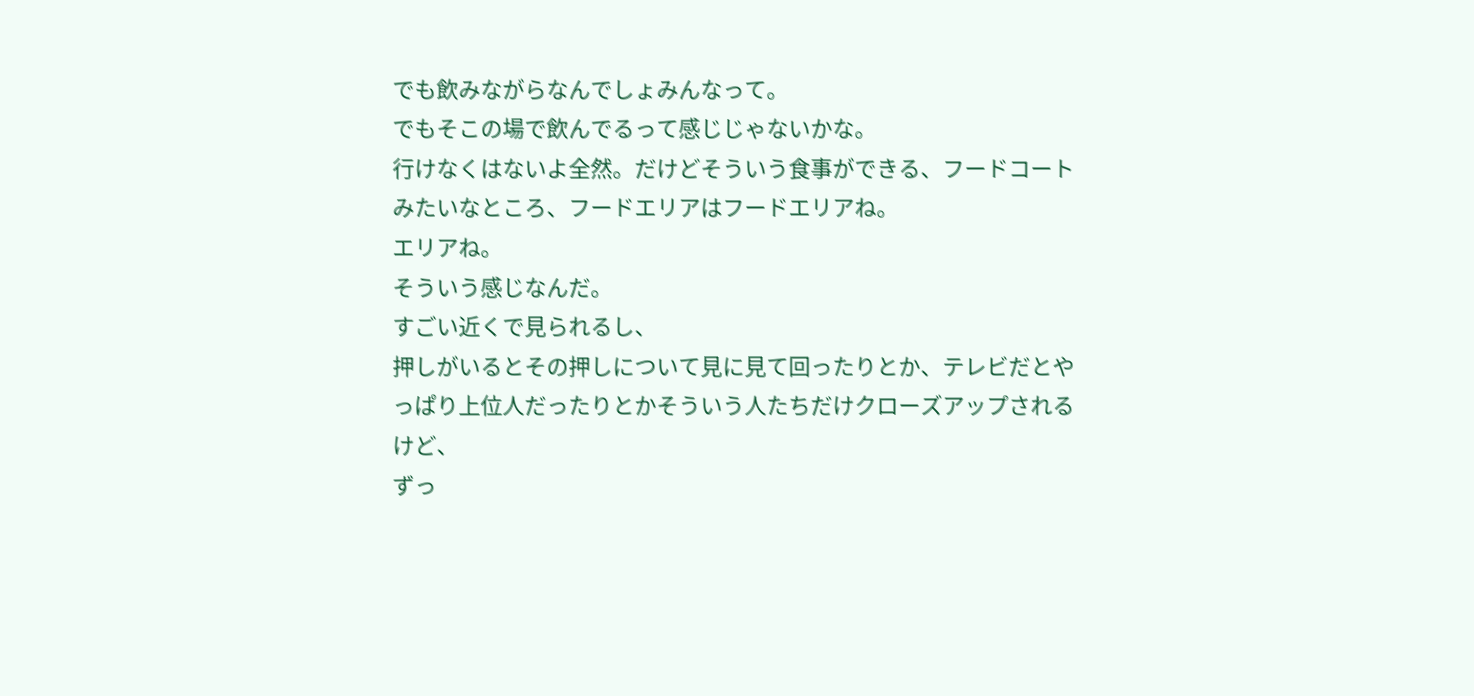でも飲みながらなんでしょみんなって。
でもそこの場で飲んでるって感じじゃないかな。
行けなくはないよ全然。だけどそういう食事ができる、フードコートみたいなところ、フードエリアはフードエリアね。
エリアね。
そういう感じなんだ。
すごい近くで見られるし、
押しがいるとその押しについて見に見て回ったりとか、テレビだとやっぱり上位人だったりとかそういう人たちだけクローズアップされるけど、
ずっ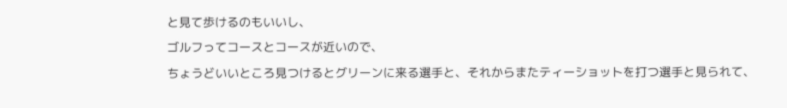と見て歩けるのもいいし、
ゴルフってコースとコースが近いので、
ちょうどいいところ見つけるとグリーンに来る選手と、それからまたティーショットを打つ選手と見られて、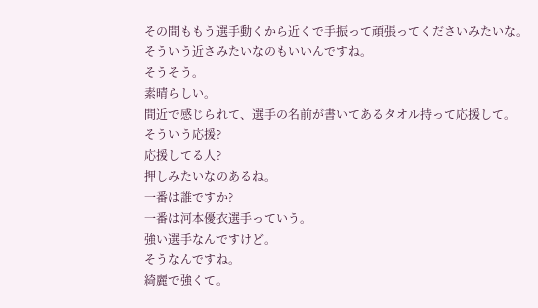その間ももう選手動くから近くで手振って頑張ってくださいみたいな。
そういう近さみたいなのもいいんですね。
そうそう。
素晴らしい。
間近で感じられて、選手の名前が書いてあるタオル持って応援して。
そういう応援?
応援してる人?
押しみたいなのあるね。
一番は誰ですか?
一番は河本優衣選手っていう。
強い選手なんですけど。
そうなんですね。
綺麗で強くて。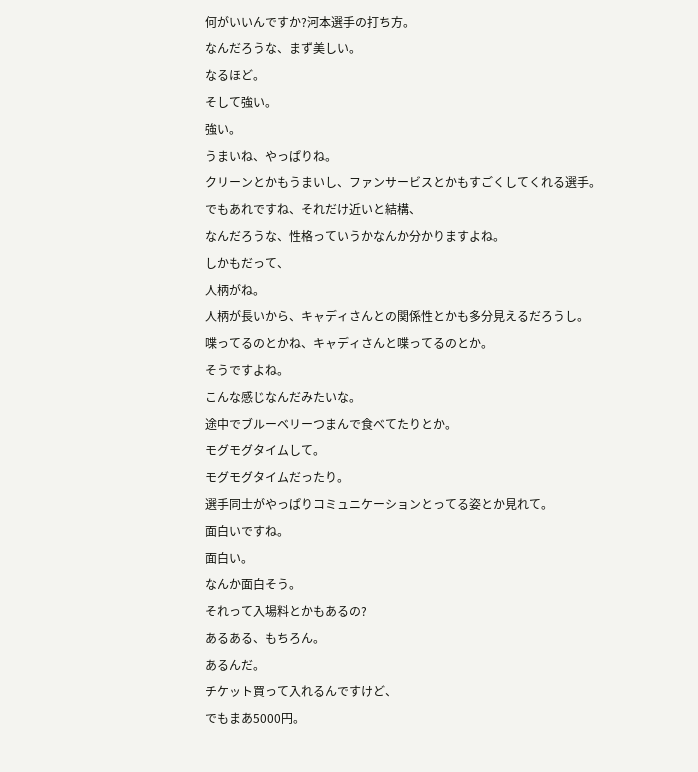何がいいんですか?河本選手の打ち方。
なんだろうな、まず美しい。
なるほど。
そして強い。
強い。
うまいね、やっぱりね。
クリーンとかもうまいし、ファンサービスとかもすごくしてくれる選手。
でもあれですね、それだけ近いと結構、
なんだろうな、性格っていうかなんか分かりますよね。
しかもだって、
人柄がね。
人柄が長いから、キャディさんとの関係性とかも多分見えるだろうし。
喋ってるのとかね、キャディさんと喋ってるのとか。
そうですよね。
こんな感じなんだみたいな。
途中でブルーベリーつまんで食べてたりとか。
モグモグタイムして。
モグモグタイムだったり。
選手同士がやっぱりコミュニケーションとってる姿とか見れて。
面白いですね。
面白い。
なんか面白そう。
それって入場料とかもあるの?
あるある、もちろん。
あるんだ。
チケット買って入れるんですけど、
でもまあ5000円。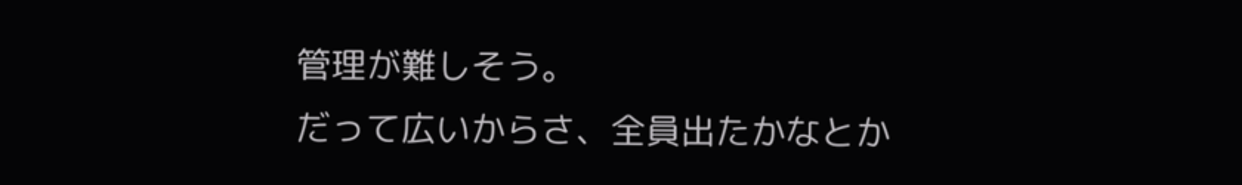管理が難しそう。
だって広いからさ、全員出たかなとか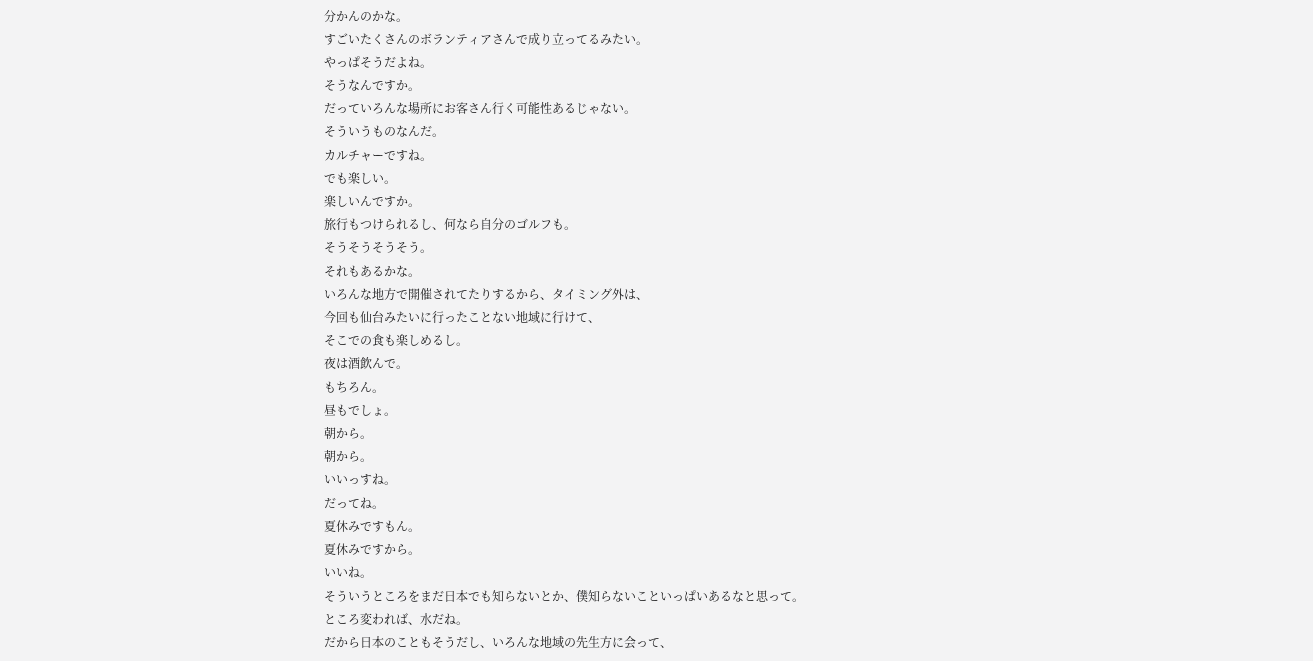分かんのかな。
すごいたくさんのボランティアさんで成り立ってるみたい。
やっぱそうだよね。
そうなんですか。
だっていろんな場所にお客さん行く可能性あるじゃない。
そういうものなんだ。
カルチャーですね。
でも楽しい。
楽しいんですか。
旅行もつけられるし、何なら自分のゴルフも。
そうそうそうそう。
それもあるかな。
いろんな地方で開催されてたりするから、タイミング外は、
今回も仙台みたいに行ったことない地域に行けて、
そこでの食も楽しめるし。
夜は酒飲んで。
もちろん。
昼もでしょ。
朝から。
朝から。
いいっすね。
だってね。
夏休みですもん。
夏休みですから。
いいね。
そういうところをまだ日本でも知らないとか、僕知らないこといっぱいあるなと思って。
ところ変われば、水だね。
だから日本のこともそうだし、いろんな地域の先生方に会って、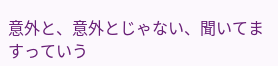意外と、意外とじゃない、聞いてますっていう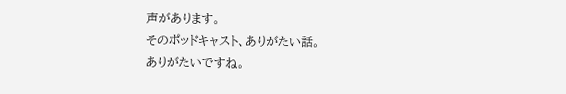声があります。
そのポッドキャスト、ありがたい話。
ありがたいですね。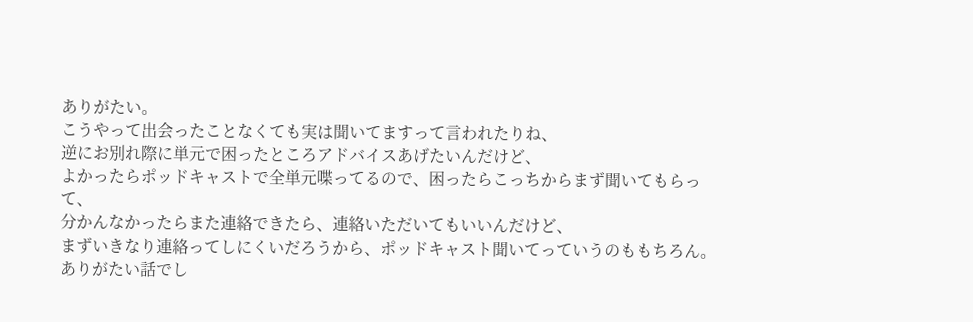ありがたい。
こうやって出会ったことなくても実は聞いてますって言われたりね、
逆にお別れ際に単元で困ったところアドバイスあげたいんだけど、
よかったらポッドキャストで全単元喋ってるので、困ったらこっちからまず聞いてもらって、
分かんなかったらまた連絡できたら、連絡いただいてもいいんだけど、
まずいきなり連絡ってしにくいだろうから、ポッドキャスト聞いてっていうのももちろん。
ありがたい話でし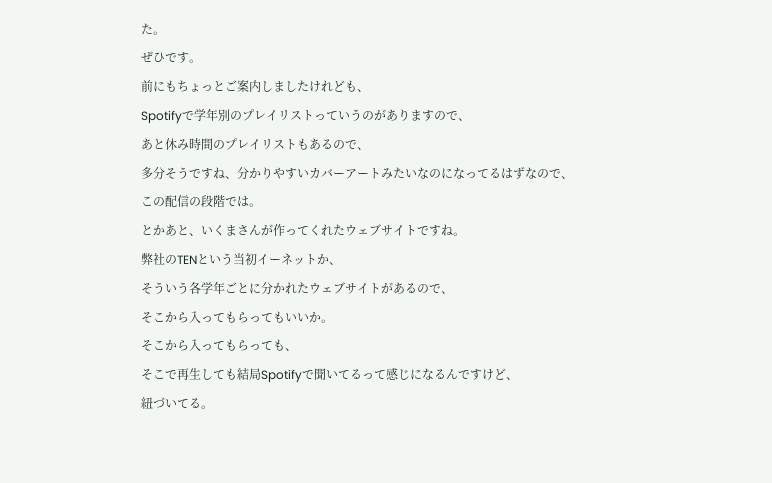た。
ぜひです。
前にもちょっとご案内しましたけれども、
Spotifyで学年別のプレイリストっていうのがありますので、
あと休み時間のプレイリストもあるので、
多分そうですね、分かりやすいカバーアートみたいなのになってるはずなので、
この配信の段階では。
とかあと、いくまさんが作ってくれたウェブサイトですね。
弊社のTENという当初イーネットか、
そういう各学年ごとに分かれたウェブサイトがあるので、
そこから入ってもらってもいいか。
そこから入ってもらっても、
そこで再生しても結局Spotifyで聞いてるって感じになるんですけど、
紐づいてる。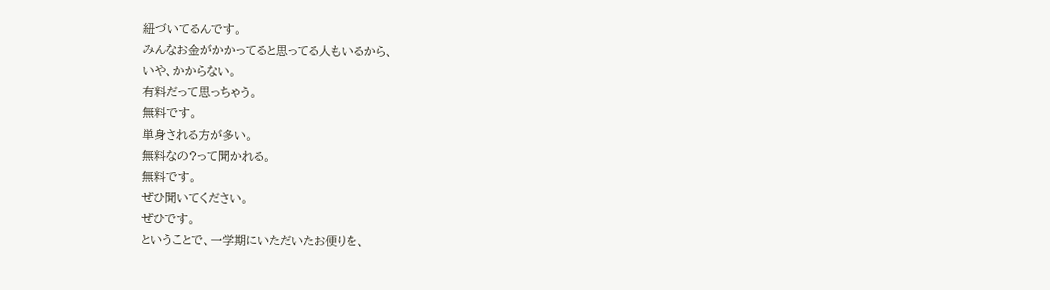紐づいてるんです。
みんなお金がかかってると思ってる人もいるから、
いや、かからない。
有料だって思っちゃう。
無料です。
単身される方が多い。
無料なの?って聞かれる。
無料です。
ぜひ聞いてください。
ぜひです。
ということで、一学期にいただいたお便りを、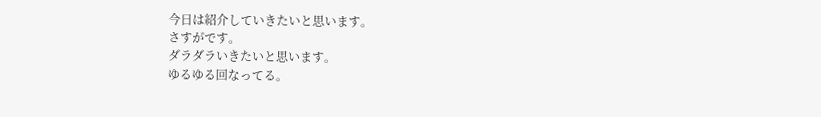今日は紹介していきたいと思います。
さすがです。
ダラダラいきたいと思います。
ゆるゆる回なってる。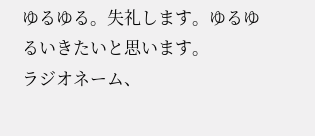ゆるゆる。失礼します。ゆるゆるいきたいと思います。
ラジオネーム、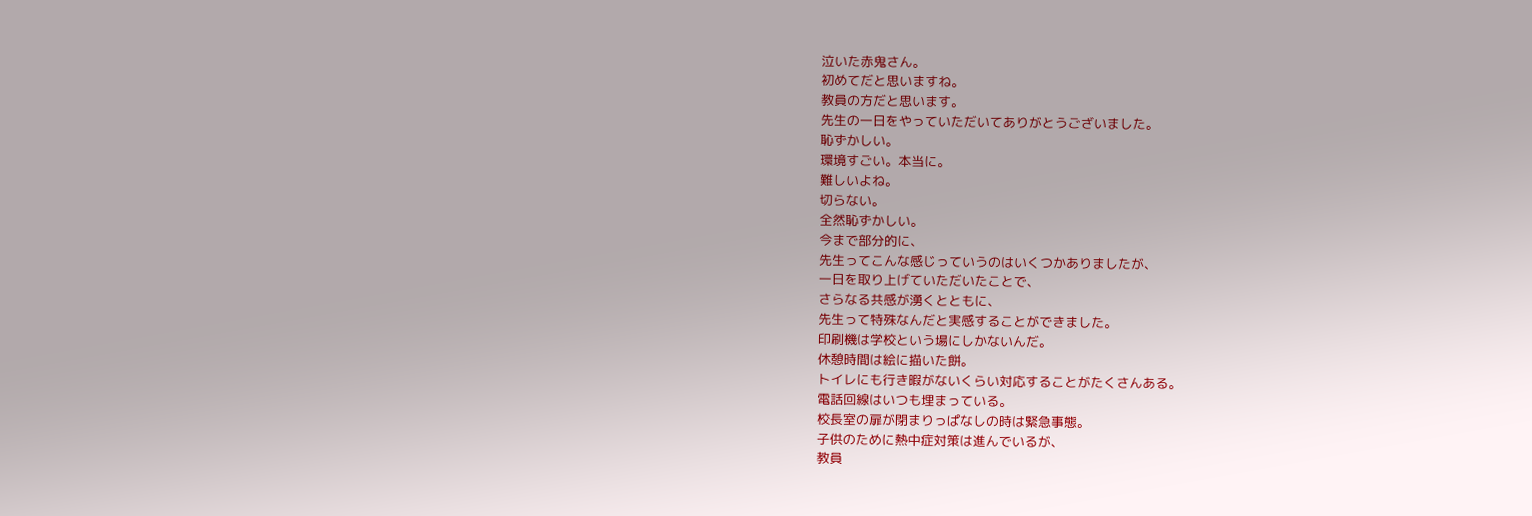泣いた赤鬼さん。
初めてだと思いますね。
教員の方だと思います。
先生の一日をやっていただいてありがとうございました。
恥ずかしい。
環境すごい。本当に。
難しいよね。
切らない。
全然恥ずかしい。
今まで部分的に、
先生ってこんな感じっていうのはいくつかありましたが、
一日を取り上げていただいたことで、
さらなる共感が湧くとともに、
先生って特殊なんだと実感することができました。
印刷機は学校という場にしかないんだ。
休憩時間は絵に描いた餅。
トイレにも行き暇がないくらい対応することがたくさんある。
電話回線はいつも埋まっている。
校長室の扉が閉まりっぱなしの時は緊急事態。
子供のために熱中症対策は進んでいるが、
教員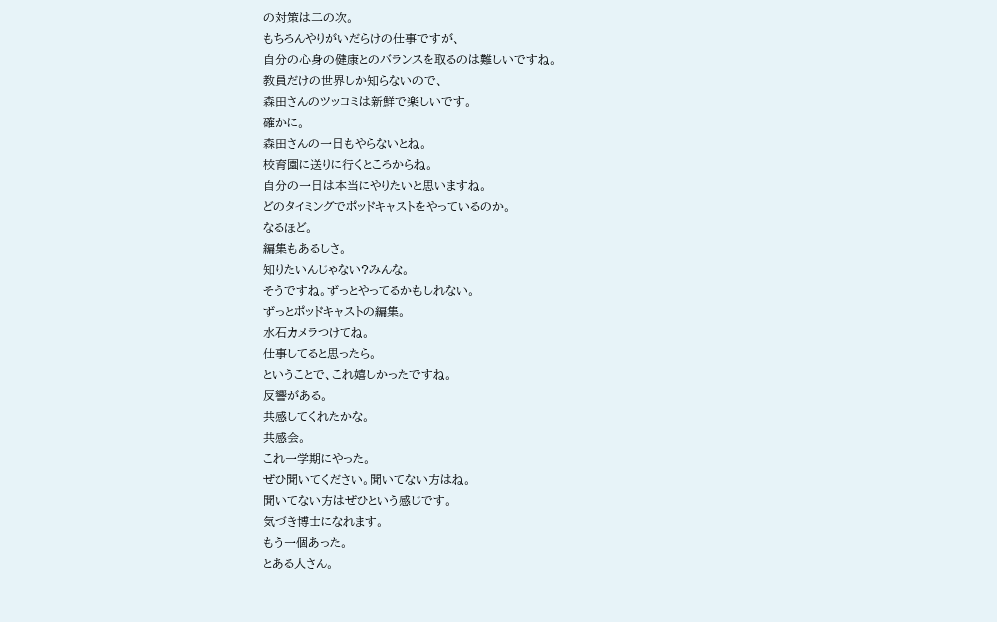の対策は二の次。
もちろんやりがいだらけの仕事ですが、
自分の心身の健康とのバランスを取るのは難しいですね。
教員だけの世界しか知らないので、
森田さんのツッコミは新鮮で楽しいです。
確かに。
森田さんの一日もやらないとね。
校育園に送りに行くところからね。
自分の一日は本当にやりたいと思いますね。
どのタイミングでポッドキャストをやっているのか。
なるほど。
編集もあるしさ。
知りたいんじゃない?みんな。
そうですね。ずっとやってるかもしれない。
ずっとポッドキャストの編集。
水石カメラつけてね。
仕事してると思ったら。
ということで、これ嬉しかったですね。
反響がある。
共感してくれたかな。
共感会。
これ一学期にやった。
ぜひ聞いてください。聞いてない方はね。
聞いてない方はぜひという感じです。
気づき博士になれます。
もう一個あった。
とある人さん。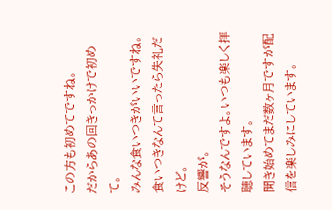この方も初めてですね。
だからあの回きっかけで初めて。
みんな食いつきがいいですね。
食いつきなんて言ったら失礼だけど。
反響が。
そうなんですよ。いつも楽しく拝聴しています。
聞き始めてまだ数ヶ月ですが配信を楽しみにしています。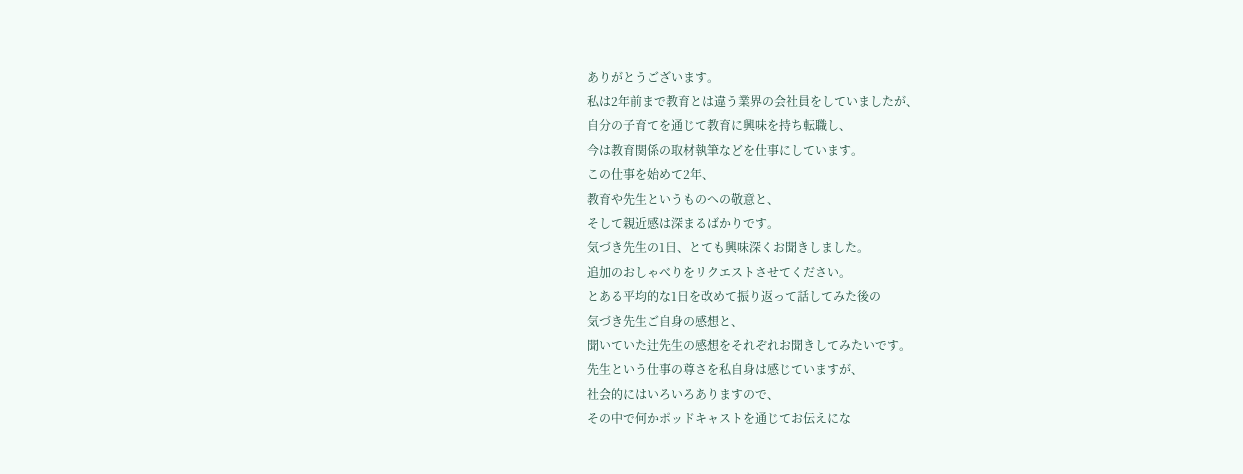ありがとうございます。
私は2年前まで教育とは違う業界の会社員をしていましたが、
自分の子育てを通じて教育に興味を持ち転職し、
今は教育関係の取材執筆などを仕事にしています。
この仕事を始めて2年、
教育や先生というものへの敬意と、
そして親近感は深まるばかりです。
気づき先生の1日、とても興味深くお聞きしました。
追加のおしゃべりをリクエストさせてください。
とある平均的な1日を改めて振り返って話してみた後の
気づき先生ご自身の感想と、
聞いていた辻先生の感想をそれぞれお聞きしてみたいです。
先生という仕事の尊さを私自身は感じていますが、
社会的にはいろいろありますので、
その中で何かポッドキャストを通じてお伝えにな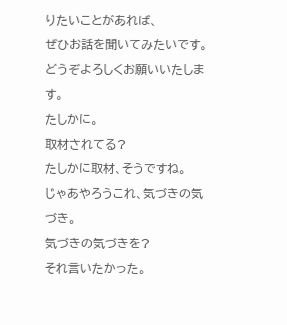りたいことがあれば、
ぜひお話を聞いてみたいです。
どうぞよろしくお願いいたします。
たしかに。
取材されてる?
たしかに取材、そうですね。
じゃあやろうこれ、気づきの気づき。
気づきの気づきを?
それ言いたかった。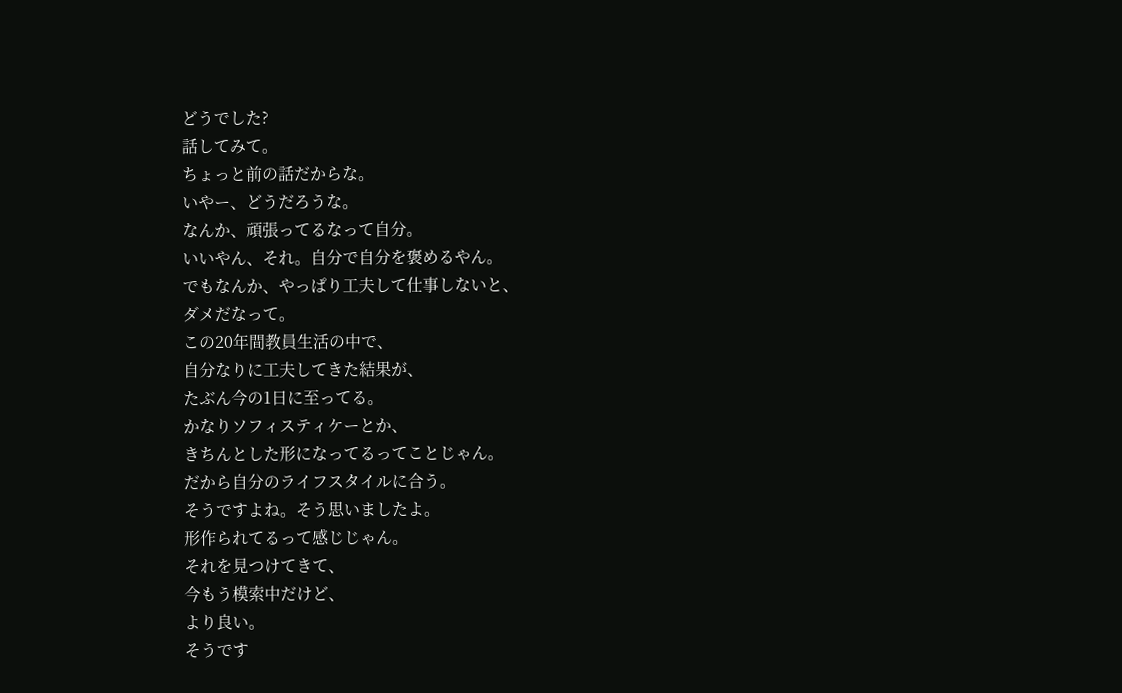どうでした?
話してみて。
ちょっと前の話だからな。
いやー、どうだろうな。
なんか、頑張ってるなって自分。
いいやん、それ。自分で自分を褒めるやん。
でもなんか、やっぱり工夫して仕事しないと、
ダメだなって。
この20年間教員生活の中で、
自分なりに工夫してきた結果が、
たぶん今の1日に至ってる。
かなりソフィスティケーとか、
きちんとした形になってるってことじゃん。
だから自分のライフスタイルに合う。
そうですよね。そう思いましたよ。
形作られてるって感じじゃん。
それを見つけてきて、
今もう模索中だけど、
より良い。
そうです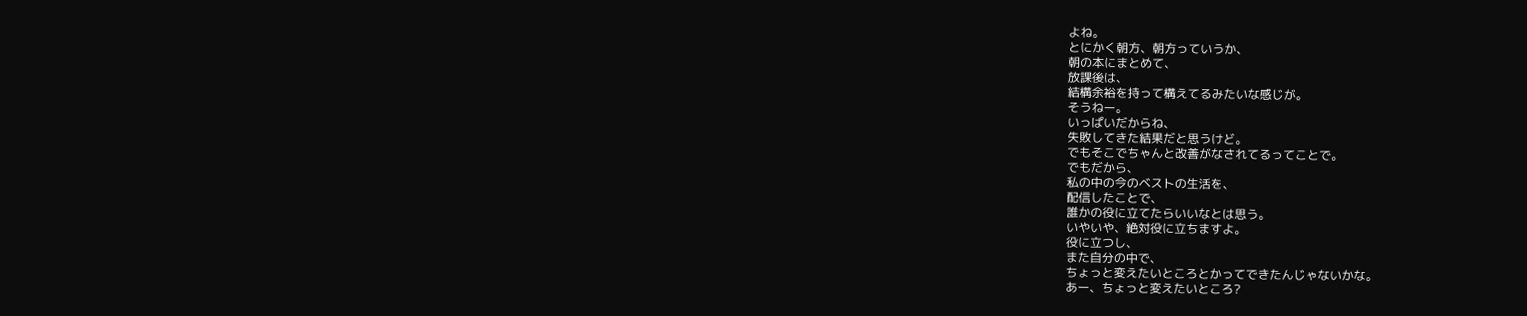よね。
とにかく朝方、朝方っていうか、
朝の本にまとめて、
放課後は、
結構余裕を持って構えてるみたいな感じが。
そうねー。
いっぱいだからね、
失敗してきた結果だと思うけど。
でもそこでちゃんと改善がなされてるってことで。
でもだから、
私の中の今のベストの生活を、
配信したことで、
誰かの役に立てたらいいなとは思う。
いやいや、絶対役に立ちますよ。
役に立つし、
また自分の中で、
ちょっと変えたいところとかってできたんじゃないかな。
あー、ちょっと変えたいところ?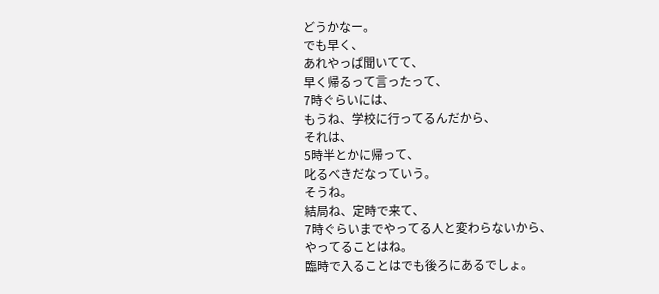どうかなー。
でも早く、
あれやっぱ聞いてて、
早く帰るって言ったって、
7時ぐらいには、
もうね、学校に行ってるんだから、
それは、
5時半とかに帰って、
叱るべきだなっていう。
そうね。
結局ね、定時で来て、
7時ぐらいまでやってる人と変わらないから、
やってることはね。
臨時で入ることはでも後ろにあるでしょ。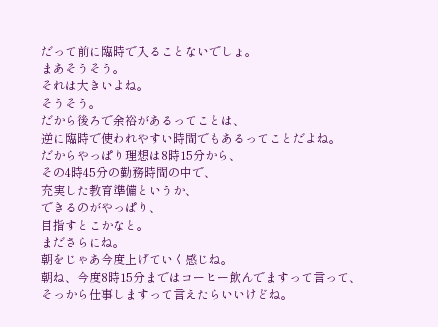だって前に臨時で入ることないでしょ。
まあそうそう。
それは大きいよね。
そうそう。
だから後ろで余裕があるってことは、
逆に臨時で使われやすい時間でもあるってことだよね。
だからやっぱり理想は8時15分から、
その4時45分の勤務時間の中で、
充実した教育準備というか、
できるのがやっぱり、
目指すとこかなと。
まださらにね。
朝をじゃあ今度上げていく感じね。
朝ね、今度8時15分まではコーヒー飲んでますって言って、
そっから仕事しますって言えたらいいけどね。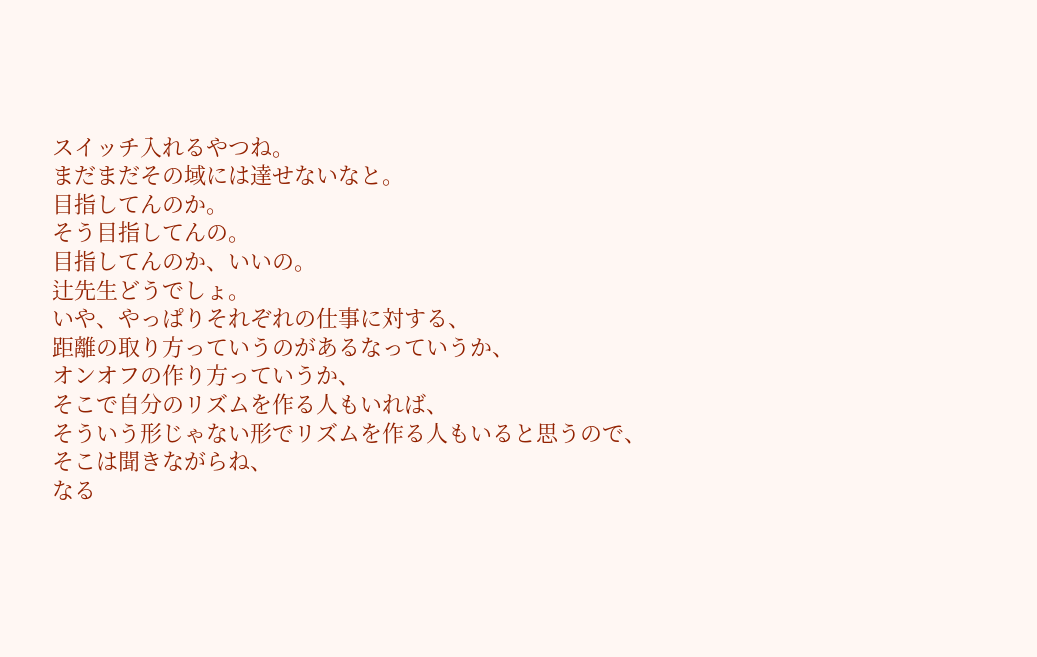スイッチ入れるやつね。
まだまだその域には達せないなと。
目指してんのか。
そう目指してんの。
目指してんのか、いいの。
辻先生どうでしょ。
いや、やっぱりそれぞれの仕事に対する、
距離の取り方っていうのがあるなっていうか、
オンオフの作り方っていうか、
そこで自分のリズムを作る人もいれば、
そういう形じゃない形でリズムを作る人もいると思うので、
そこは聞きながらね、
なる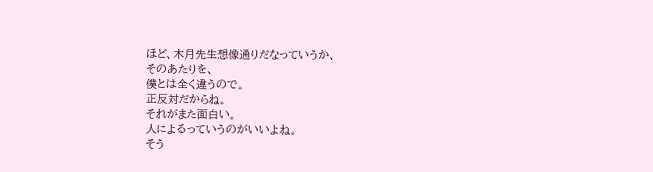ほど、木月先生想像通りだなっていうか、
そのあたりを、
僕とは全く違うので。
正反対だからね。
それがまた面白い。
人によるっていうのがいいよね。
そう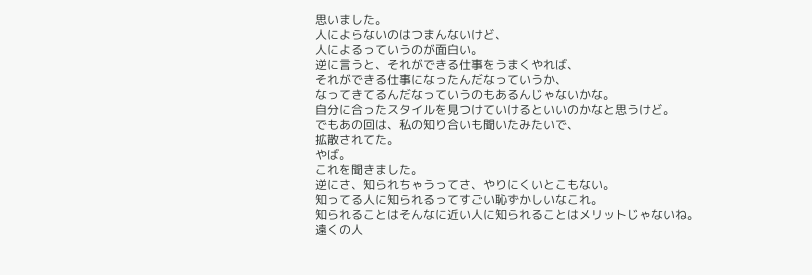思いました。
人によらないのはつまんないけど、
人によるっていうのが面白い。
逆に言うと、それができる仕事をうまくやれば、
それができる仕事になったんだなっていうか、
なってきてるんだなっていうのもあるんじゃないかな。
自分に合ったスタイルを見つけていけるといいのかなと思うけど。
でもあの回は、私の知り合いも聞いたみたいで、
拡散されてた。
やば。
これを聞きました。
逆にさ、知られちゃうってさ、やりにくいとこもない。
知ってる人に知られるってすごい恥ずかしいなこれ。
知られることはそんなに近い人に知られることはメリットじゃないね。
遠くの人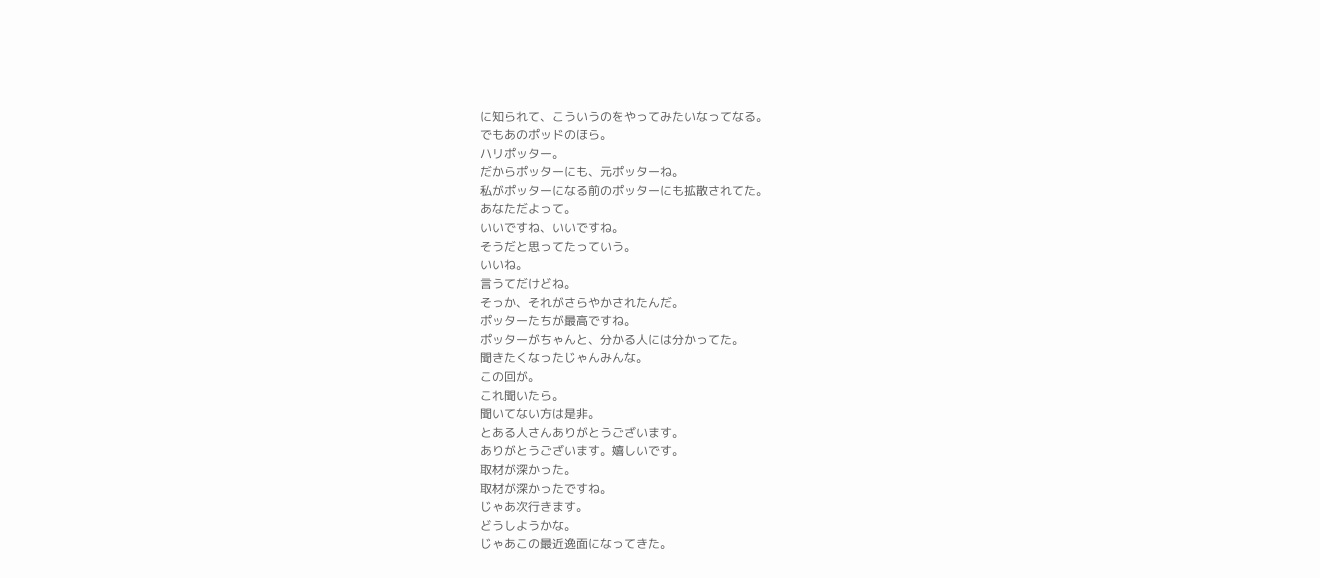に知られて、こういうのをやってみたいなってなる。
でもあのポッドのほら。
ハリポッター。
だからポッターにも、元ポッターね。
私がポッターになる前のポッターにも拡散されてた。
あなただよって。
いいですね、いいですね。
そうだと思ってたっていう。
いいね。
言うてだけどね。
そっか、それがさらやかされたんだ。
ポッターたちが最高ですね。
ポッターがちゃんと、分かる人には分かってた。
聞きたくなったじゃんみんな。
この回が。
これ聞いたら。
聞いてない方は是非。
とある人さんありがとうございます。
ありがとうございます。嬉しいです。
取材が深かった。
取材が深かったですね。
じゃあ次行きます。
どうしようかな。
じゃあこの最近逸面になってきた。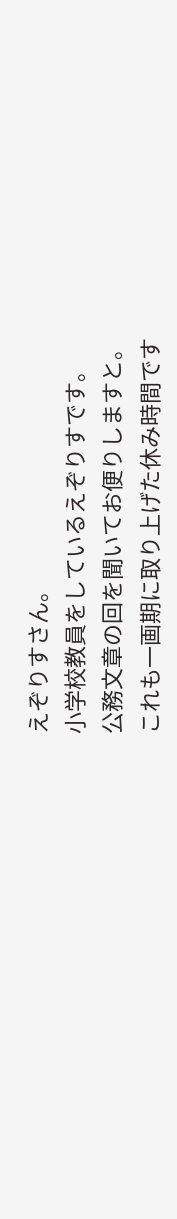えぞりすさん。
小学校教員をしているえぞりすです。
公務文章の回を聞いてお便りしますと。
これも一画期に取り上げた休み時間です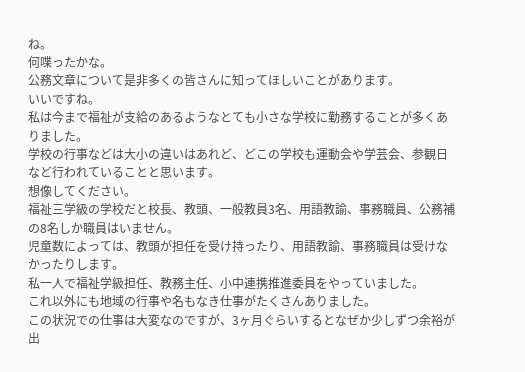ね。
何喋ったかな。
公務文章について是非多くの皆さんに知ってほしいことがあります。
いいですね。
私は今まで福祉が支給のあるようなとても小さな学校に勤務することが多くありました。
学校の行事などは大小の違いはあれど、どこの学校も運動会や学芸会、参観日など行われていることと思います。
想像してください。
福祉三学級の学校だと校長、教頭、一般教員3名、用語教諭、事務職員、公務補の8名しか職員はいません。
児童数によっては、教頭が担任を受け持ったり、用語教諭、事務職員は受けなかったりします。
私一人で福祉学級担任、教務主任、小中連携推進委員をやっていました。
これ以外にも地域の行事や名もなき仕事がたくさんありました。
この状況での仕事は大変なのですが、3ヶ月ぐらいするとなぜか少しずつ余裕が出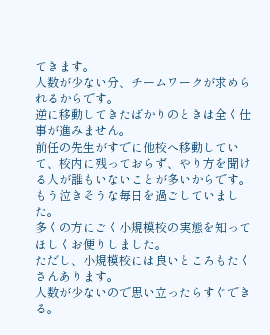てきます。
人数が少ない分、チームワークが求められるからです。
逆に移動してきたばかりのときは全く仕事が進みません。
前任の先生がすでに他校へ移動していて、校内に残っておらず、やり方を聞ける人が誰もいないことが多いからです。
もう泣きそうな毎日を過ごしていました。
多くの方にごく小規模校の実態を知ってほしくお便りしました。
ただし、小規模校には良いところもたくさんあります。
人数が少ないので思い立ったらすぐできる。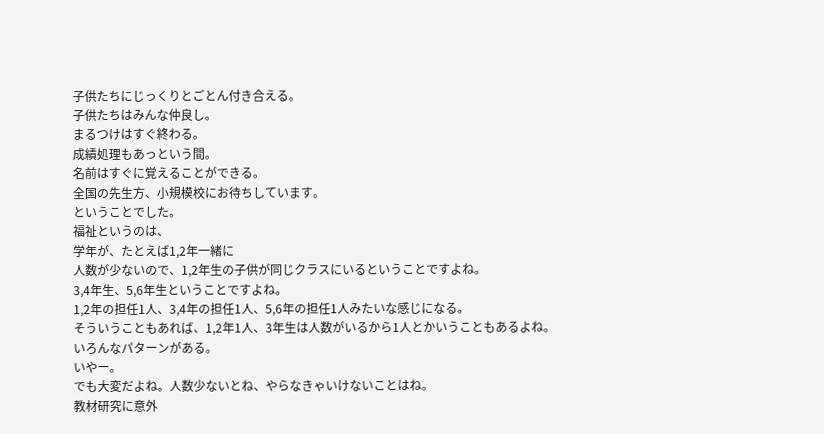子供たちにじっくりとごとん付き合える。
子供たちはみんな仲良し。
まるつけはすぐ終わる。
成績処理もあっという間。
名前はすぐに覚えることができる。
全国の先生方、小規模校にお待ちしています。
ということでした。
福祉というのは、
学年が、たとえば1,2年一緒に
人数が少ないので、1,2年生の子供が同じクラスにいるということですよね。
3,4年生、5,6年生ということですよね。
1,2年の担任1人、3,4年の担任1人、5,6年の担任1人みたいな感じになる。
そういうこともあれば、1,2年1人、3年生は人数がいるから1人とかいうこともあるよね。
いろんなパターンがある。
いやー。
でも大変だよね。人数少ないとね、やらなきゃいけないことはね。
教材研究に意外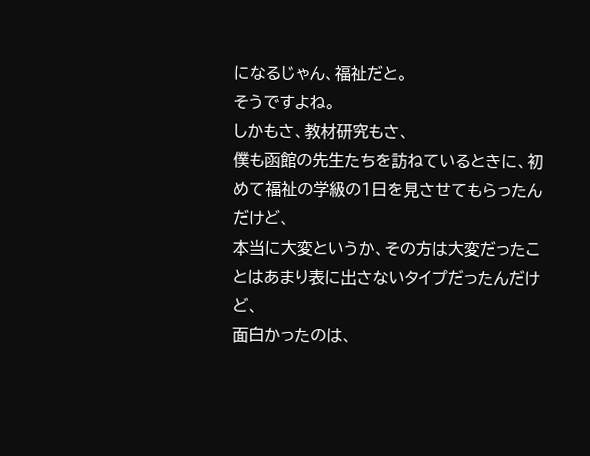になるじゃん、福祉だと。
そうですよね。
しかもさ、教材研究もさ、
僕も函館の先生たちを訪ねているときに、初めて福祉の学級の1日を見させてもらったんだけど、
本当に大変というか、その方は大変だったことはあまり表に出さないタイプだったんだけど、
面白かったのは、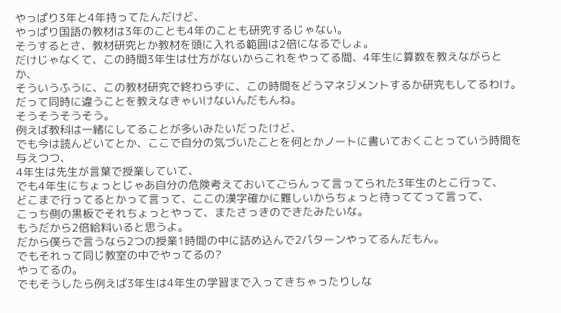やっぱり3年と4年持ってたんだけど、
やっぱり国語の教材は3年のことも4年のことも研究するじゃない。
そうするとさ、教材研究とか教材を頭に入れる範囲は2倍になるでしょ。
だけじゃなくて、この時間3年生は仕方がないからこれをやってる間、4年生に算数を教えながらとか、
そういうふうに、この教材研究で終わらずに、この時間をどうマネジメントするか研究もしてるわけ。
だって同時に違うことを教えなきゃいけないんだもんね。
そうそうそうそう。
例えば教科は一緒にしてることが多いみたいだったけど、
でも今は読んどいてとか、ここで自分の気づいたことを何とかノートに書いておくことっていう時間を与えつつ、
4年生は先生が言葉で授業していて、
でも4年生にちょっとじゃあ自分の危険考えておいてごらんって言ってられた3年生のとこ行って、
どこまで行ってるとかって言って、ここの漢字確かに難しいからちょっと待っててって言って、
こっち側の黒板でそれちょっとやって、またさっきのできたみたいな。
もうだから2倍給料いると思うよ。
だから僕らで言うなら2つの授業1時間の中に詰め込んで2パターンやってるんだもん。
でもそれって同じ教室の中でやってるの?
やってるの。
でもそうしたら例えば3年生は4年生の学習まで入ってきちゃったりしな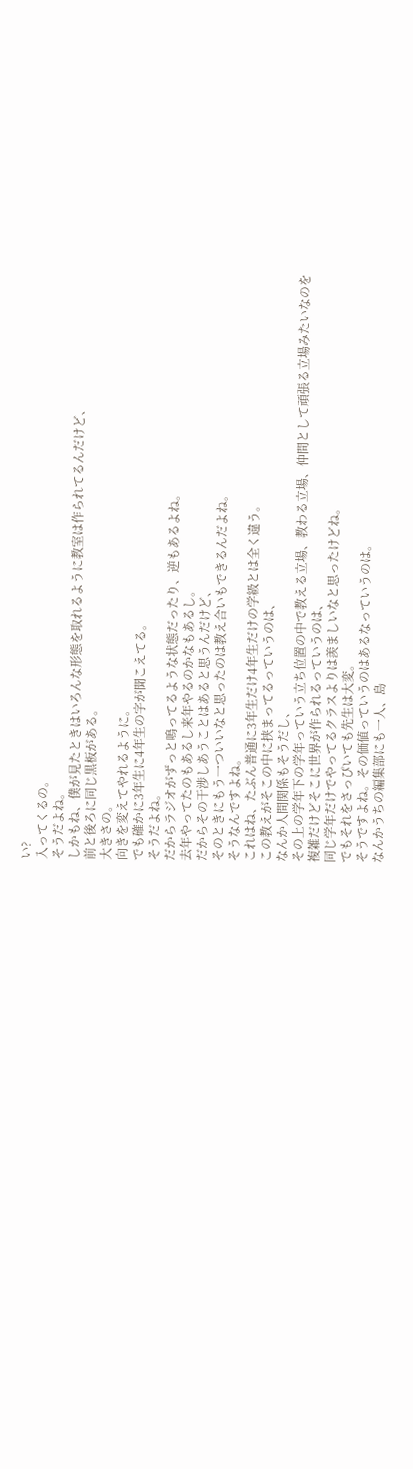い?
入ってくるの。
そうだよね。
しかもね、僕が見たときはいろんな形態を取れるように教室は作られてるんだけど、
前と後ろに同じ黒板がある。
大きさの。
向きを変えてやれるように。
でも確かに3年生に4年生の字が聞こえてる。
そうだよね。
だからラジオがずっと鳴ってるような状態だったり、逆もあるよね。
去年やってたのもあるし来年やるのかなもあるし。
だからその干渉しあうことはあると思うんだけど、
そのときにもう一ついいなと思ったのは教え合いもできるんだよね。
そうなんですよね。
これはね、たぶん普通に3年生だけ4年生だけの学級とは全く違う。
この教えがそこの中に挟まってるっていうのは、
なんか人間関係もそうだし、
その上の学年下の学年っていう立ち位置の中で教える立場、教わる立場、仲間として頑張る立場みたいなのを
複雑だけどそこに世界が作られるっていうのは、
同じ学年だけでやってるクラスよりは羨ましいなと思ったけどね。
でもそれをさっぴいても先生は大変。
そうですよね。その価値っていうのはあるなっていうのは。
なんかうちの編集部にも一人、島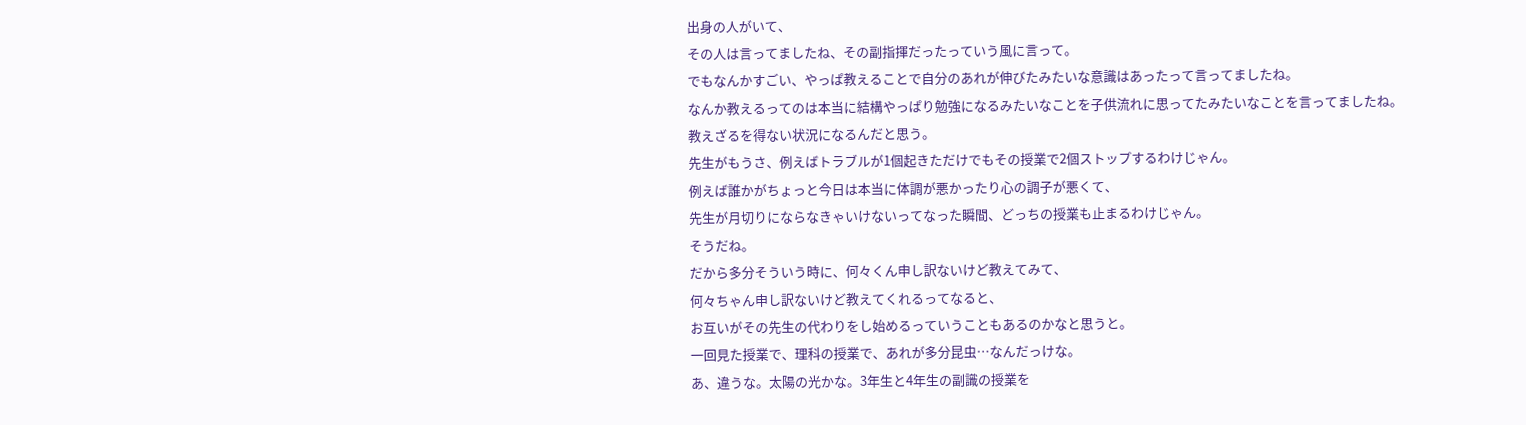出身の人がいて、
その人は言ってましたね、その副指揮だったっていう風に言って。
でもなんかすごい、やっぱ教えることで自分のあれが伸びたみたいな意識はあったって言ってましたね。
なんか教えるってのは本当に結構やっぱり勉強になるみたいなことを子供流れに思ってたみたいなことを言ってましたね。
教えざるを得ない状況になるんだと思う。
先生がもうさ、例えばトラブルが1個起きただけでもその授業で2個ストップするわけじゃん。
例えば誰かがちょっと今日は本当に体調が悪かったり心の調子が悪くて、
先生が月切りにならなきゃいけないってなった瞬間、どっちの授業も止まるわけじゃん。
そうだね。
だから多分そういう時に、何々くん申し訳ないけど教えてみて、
何々ちゃん申し訳ないけど教えてくれるってなると、
お互いがその先生の代わりをし始めるっていうこともあるのかなと思うと。
一回見た授業で、理科の授業で、あれが多分昆虫…なんだっけな。
あ、違うな。太陽の光かな。3年生と4年生の副識の授業を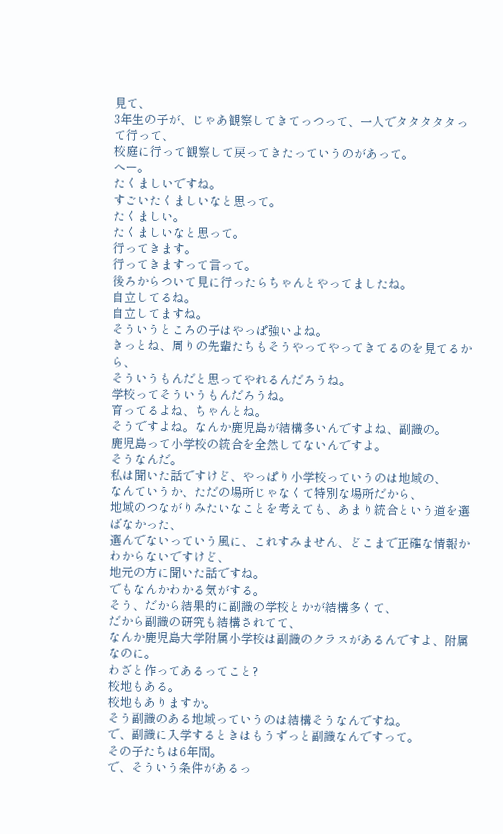見て、
3年生の子が、じゃあ観察してきてっつって、一人でタタタタタって行って、
校庭に行って観察して戻ってきたっていうのがあって。
へー。
たくましいですね。
すごいたくましいなと思って。
たくましい。
たくましいなと思って。
行ってきます。
行ってきますって言って。
後ろからついて見に行ったらちゃんとやってましたね。
自立してるね。
自立してますね。
そういうところの子はやっぱ強いよね。
きっとね、周りの先輩たちもそうやってやってきてるのを見てるから、
そういうもんだと思ってやれるんだろうね。
学校ってそういうもんだろうね。
育ってるよね、ちゃんとね。
そうですよね。なんか鹿児島が結構多いんですよね、副識の。
鹿児島って小学校の統合を全然してないんですよ。
そうなんだ。
私は聞いた話ですけど、やっぱり小学校っていうのは地域の、
なんていうか、ただの場所じゃなくて特別な場所だから、
地域のつながりみたいなことを考えても、あまり統合という道を選ばなかった、
選んでないっていう風に、これすみません、どこまで正確な情報かわからないですけど、
地元の方に聞いた話ですね。
でもなんかわかる気がする。
そう、だから結果的に副識の学校とかが結構多くて、
だから副識の研究も結構されてて、
なんか鹿児島大学附属小学校は副識のクラスがあるんですよ、附属なのに。
わざと作ってあるってこと?
校地もある。
校地もありますか。
そう副識のある地域っていうのは結構そうなんですね。
で、副識に入学するときはもうずっと副識なんですって。
その子たちは6年間。
で、そういう条件があるっ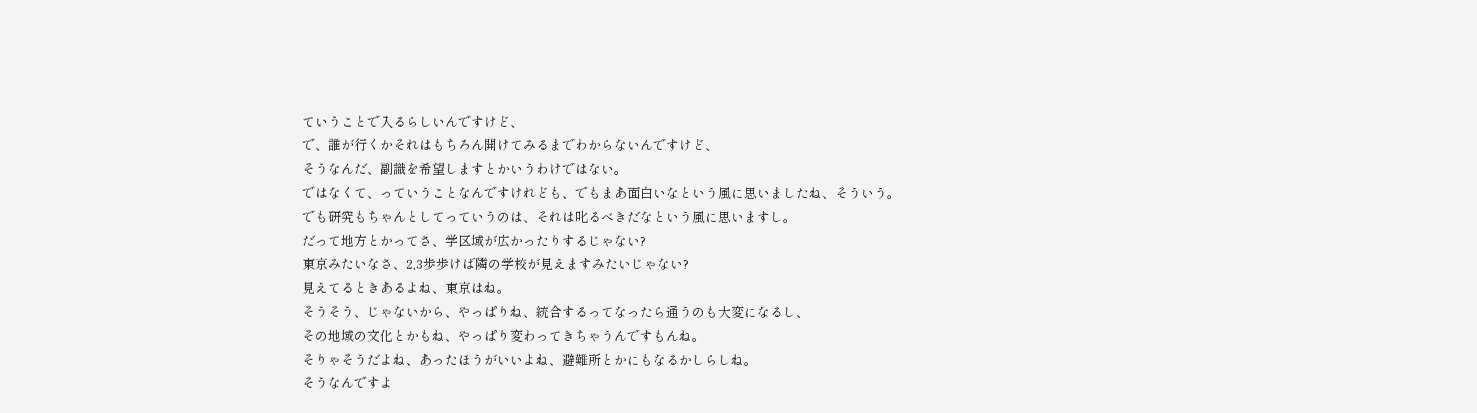ていうことで入るらしいんですけど、
で、誰が行くかそれはもちろん開けてみるまでわからないんですけど、
そうなんだ、副識を希望しますとかいうわけではない。
ではなくて、っていうことなんですけれども、でもまあ面白いなという風に思いましたね、そういう。
でも研究もちゃんとしてっていうのは、それは叱るべきだなという風に思いますし。
だって地方とかってさ、学区域が広かったりするじゃない?
東京みたいなさ、2,3歩歩けば隣の学校が見えますみたいじゃない?
見えてるときあるよね、東京はね。
そうそう、じゃないから、やっぱりね、統合するってなったら通うのも大変になるし、
その地域の文化とかもね、やっぱり変わってきちゃうんですもんね。
そりゃそうだよね、あったほうがいいよね、避難所とかにもなるかしらしね。
そうなんですよ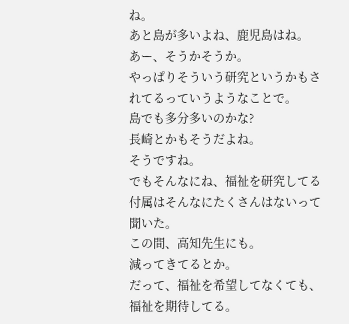ね。
あと島が多いよね、鹿児島はね。
あー、そうかそうか。
やっぱりそういう研究というかもされてるっていうようなことで。
島でも多分多いのかな?
長崎とかもそうだよね。
そうですね。
でもそんなにね、福祉を研究してる付属はそんなにたくさんはないって聞いた。
この間、高知先生にも。
減ってきてるとか。
だって、福祉を希望してなくても、福祉を期待してる。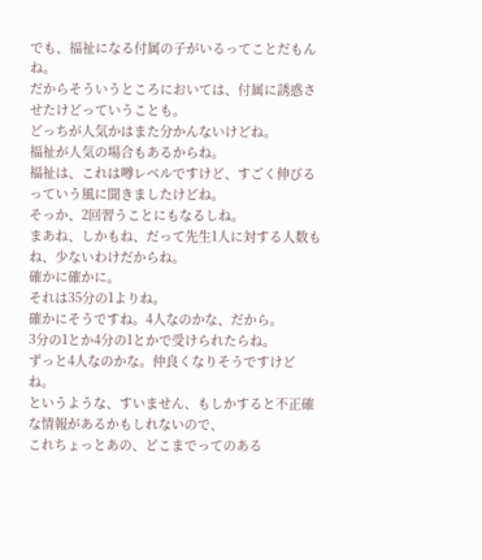でも、福祉になる付属の子がいるってことだもんね。
だからそういうところにおいては、付属に誘惑させたけどっていうことも。
どっちが人気かはまた分かんないけどね。
福祉が人気の場合もあるからね。
福祉は、これは噂レベルですけど、すごく伸びるっていう風に聞きましたけどね。
そっか、2回習うことにもなるしね。
まあね、しかもね、だって先生1人に対する人数もね、少ないわけだからね。
確かに確かに。
それは35分の1よりね。
確かにそうですね。4人なのかな、だから。
3分の1とか4分の1とかで受けられたらね。
ずっと4人なのかな。仲良くなりそうですけどね。
というような、すいません、もしかすると不正確な情報があるかもしれないので、
これちょっとあの、どこまでってのある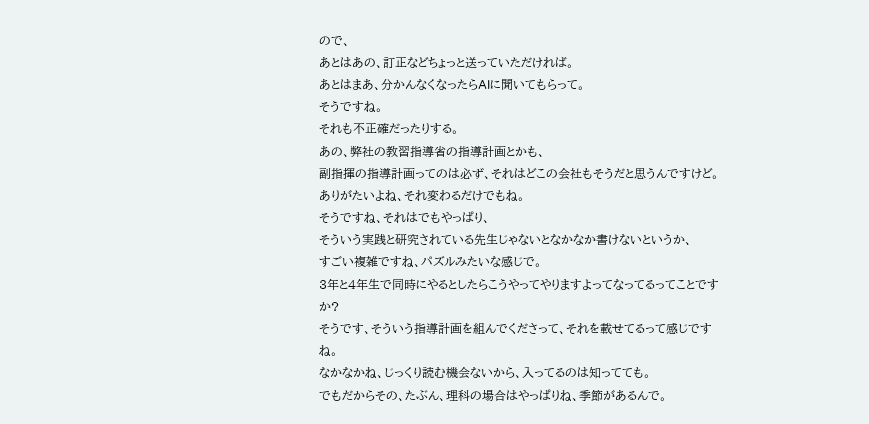ので、
あとはあの、訂正などちょっと送っていただければ。
あとはまあ、分かんなくなったらAIに聞いてもらって。
そうですね。
それも不正確だったりする。
あの、弊社の教習指導省の指導計画とかも、
副指揮の指導計画ってのは必ず、それはどこの会社もそうだと思うんですけど。
ありがたいよね、それ変わるだけでもね。
そうですね、それはでもやっぱり、
そういう実践と研究されている先生じゃないとなかなか書けないというか、
すごい複雑ですね、パズルみたいな感じで。
3年と4年生で同時にやるとしたらこうやってやりますよってなってるってことですか?
そうです、そういう指導計画を組んでくださって、それを載せてるって感じですね。
なかなかね、じっくり読む機会ないから、入ってるのは知ってても。
でもだからその、たぶん、理科の場合はやっぱりね、季節があるんで。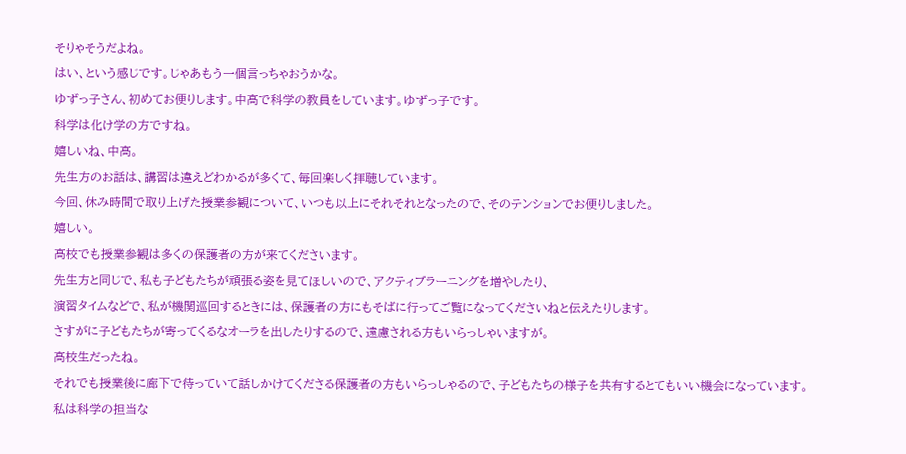そりゃそうだよね。
はい、という感じです。じゃあもう一個言っちゃおうかな。
ゆずっ子さん、初めてお便りします。中高で科学の教員をしています。ゆずっ子です。
科学は化け学の方ですね。
嬉しいね、中高。
先生方のお話は、講習は違えどわかるが多くて、毎回楽しく拝聴しています。
今回、休み時間で取り上げた授業参観について、いつも以上にそれそれとなったので、そのテンションでお便りしました。
嬉しい。
高校でも授業参観は多くの保護者の方が来てくださいます。
先生方と同じで、私も子どもたちが頑張る姿を見てほしいので、アクティブラーニングを増やしたり、
演習タイムなどで、私が機関巡回するときには、保護者の方にもそばに行ってご覧になってくださいねと伝えたりします。
さすがに子どもたちが寄ってくるなオーラを出したりするので、遠慮される方もいらっしゃいますが。
高校生だったね。
それでも授業後に廊下で待っていて話しかけてくださる保護者の方もいらっしゃるので、子どもたちの様子を共有するとてもいい機会になっています。
私は科学の担当な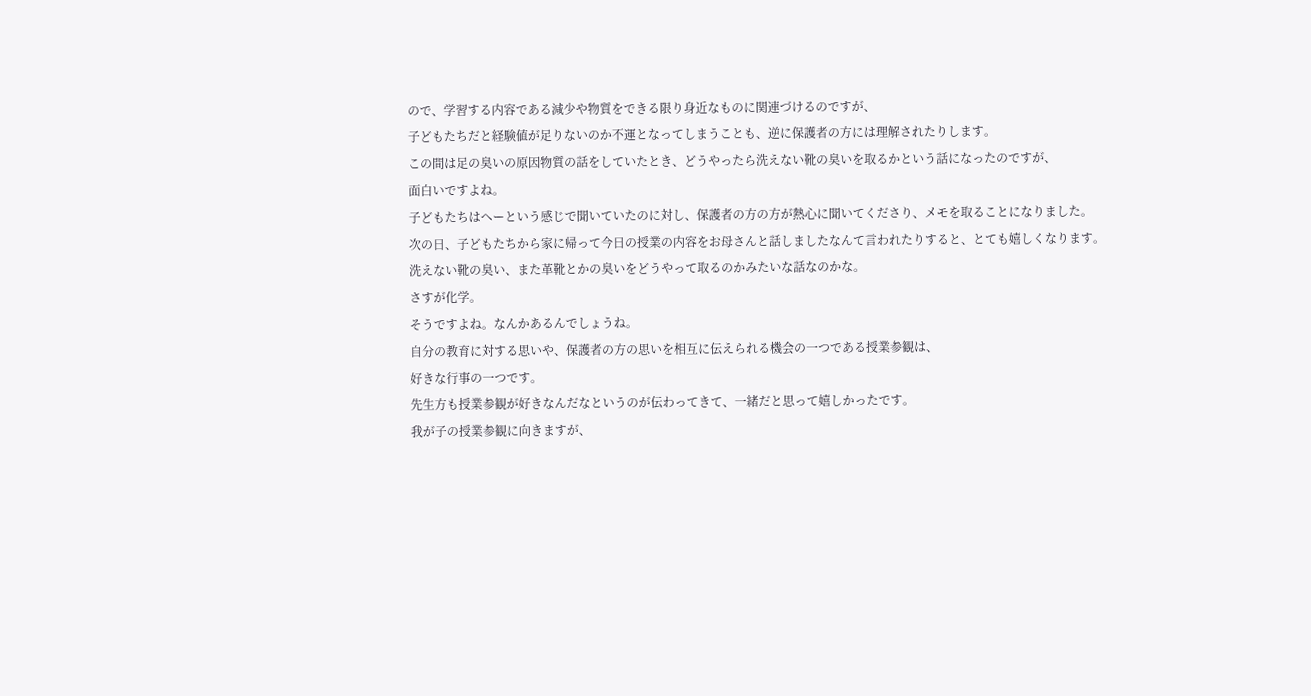ので、学習する内容である減少や物質をできる限り身近なものに関連づけるのですが、
子どもたちだと経験値が足りないのか不運となってしまうことも、逆に保護者の方には理解されたりします。
この間は足の臭いの原因物質の話をしていたとき、どうやったら洗えない靴の臭いを取るかという話になったのですが、
面白いですよね。
子どもたちはへーという感じで聞いていたのに対し、保護者の方の方が熱心に聞いてくださり、メモを取ることになりました。
次の日、子どもたちから家に帰って今日の授業の内容をお母さんと話しましたなんて言われたりすると、とても嬉しくなります。
洗えない靴の臭い、また革靴とかの臭いをどうやって取るのかみたいな話なのかな。
さすが化学。
そうですよね。なんかあるんでしょうね。
自分の教育に対する思いや、保護者の方の思いを相互に伝えられる機会の一つである授業参観は、
好きな行事の一つです。
先生方も授業参観が好きなんだなというのが伝わってきて、一緒だと思って嬉しかったです。
我が子の授業参観に向きますが、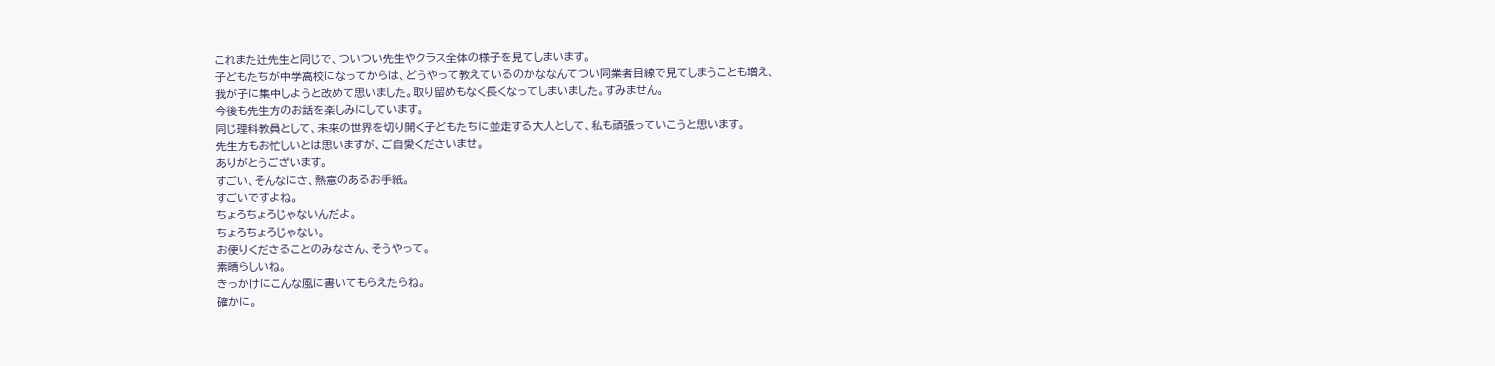これまた辻先生と同じで、ついつい先生やクラス全体の様子を見てしまいます。
子どもたちが中学高校になってからは、どうやって教えているのかななんてつい同業者目線で見てしまうことも増え、
我が子に集中しようと改めて思いました。取り留めもなく長くなってしまいました。すみません。
今後も先生方のお話を楽しみにしています。
同じ理科教員として、未来の世界を切り開く子どもたちに並走する大人として、私も頑張っていこうと思います。
先生方もお忙しいとは思いますが、ご自愛くださいませ。
ありがとうございます。
すごい、そんなにさ、熱意のあるお手紙。
すごいですよね。
ちょろちょろじゃないんだよ。
ちょろちょろじゃない。
お便りくださることのみなさん、そうやって。
素晴らしいね。
きっかけにこんな風に書いてもらえたらね。
確かに。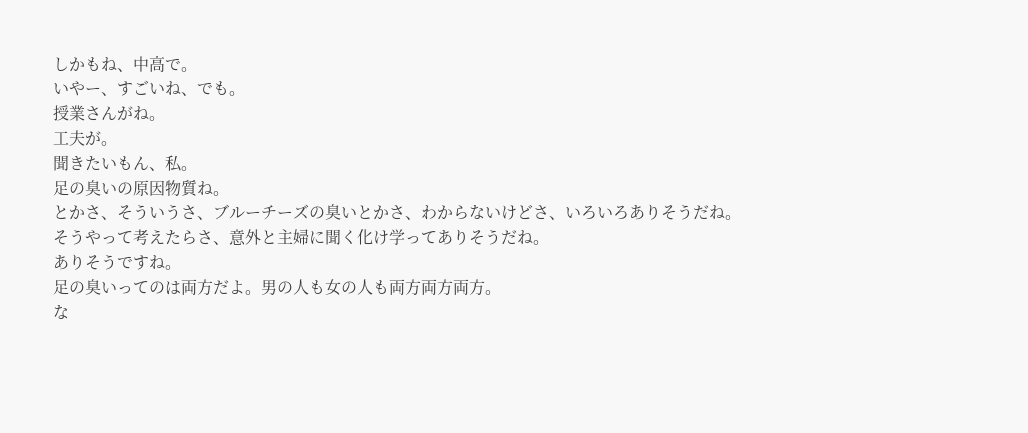しかもね、中高で。
いやー、すごいね、でも。
授業さんがね。
工夫が。
聞きたいもん、私。
足の臭いの原因物質ね。
とかさ、そういうさ、ブルーチーズの臭いとかさ、わからないけどさ、いろいろありそうだね。
そうやって考えたらさ、意外と主婦に聞く化け学ってありそうだね。
ありそうですね。
足の臭いってのは両方だよ。男の人も女の人も両方両方両方。
な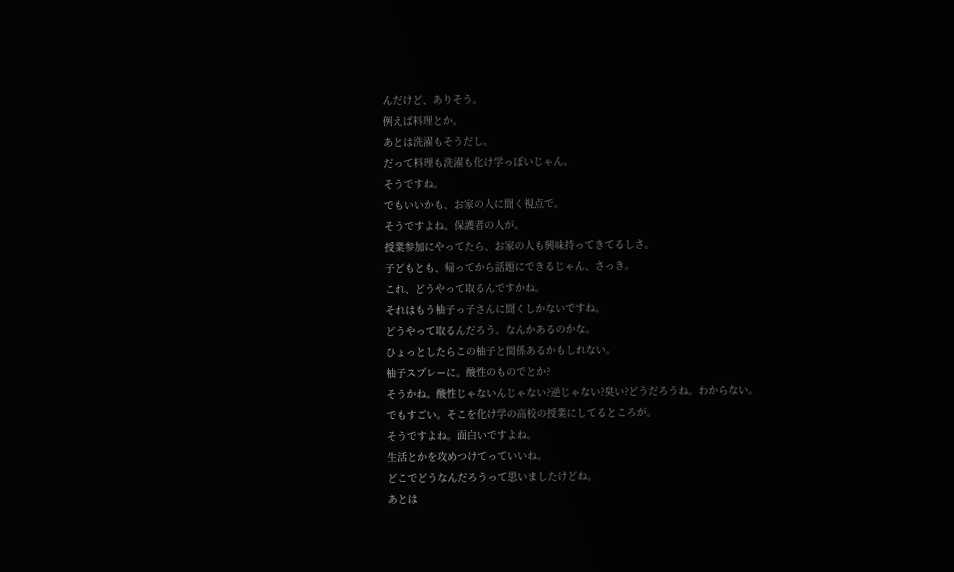んだけど、ありそう。
例えば料理とか。
あとは洗濯もそうだし。
だって料理も洗濯も化け学っぽいじゃん。
そうですね。
でもいいかも、お家の人に聞く視点で。
そうですよね。保護者の人が。
授業参加にやってたら、お家の人も興味持ってきてるしさ。
子どもとも、帰ってから話題にできるじゃん、さっき。
これ、どうやって取るんですかね。
それはもう柚子っ子さんに聞くしかないですね。
どうやって取るんだろう。なんかあるのかな。
ひょっとしたらこの柚子と関係あるかもしれない。
柚子スプレーに。酸性のものでとか?
そうかね。酸性じゃないんじゃない?逆じゃない?臭い?どうだろうね。わからない。
でもすごい。そこを化け学の高校の授業にしてるところが。
そうですよね。面白いですよね。
生活とかを攻めつけてっていいね。
どこでどうなんだろうって思いましたけどね。
あとは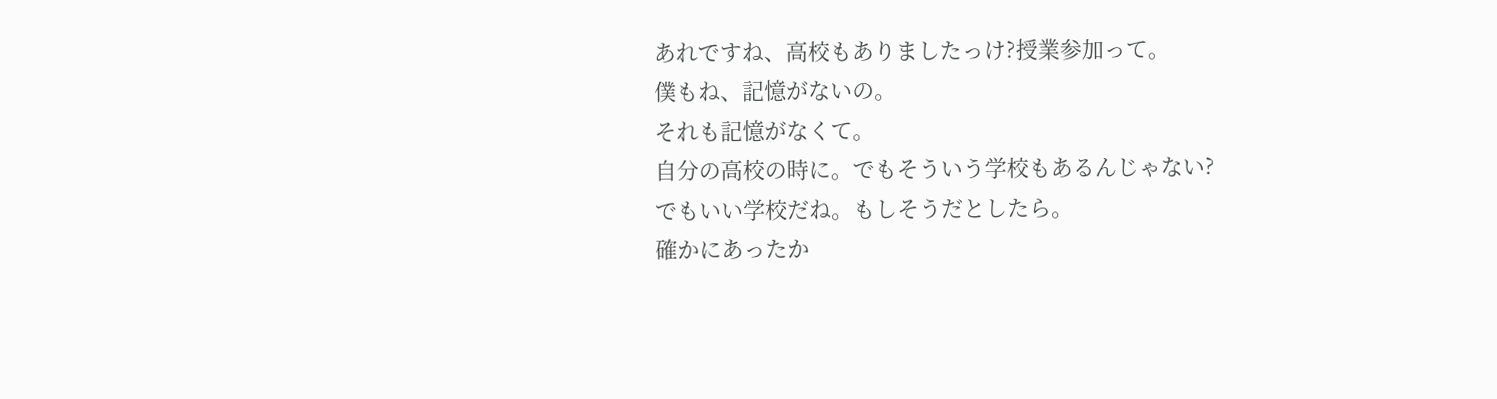あれですね、高校もありましたっけ?授業参加って。
僕もね、記憶がないの。
それも記憶がなくて。
自分の高校の時に。でもそういう学校もあるんじゃない?
でもいい学校だね。もしそうだとしたら。
確かにあったか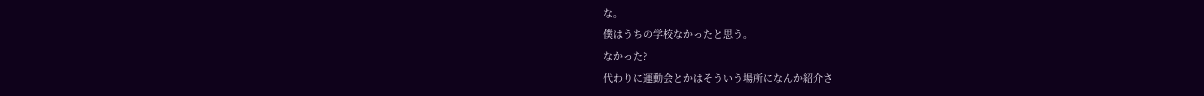な。
僕はうちの学校なかったと思う。
なかった?
代わりに運動会とかはそういう場所になんか紹介さ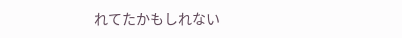れてたかもしれない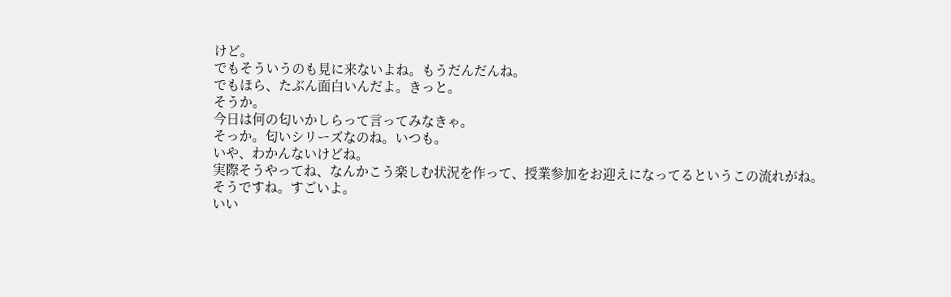けど。
でもそういうのも見に来ないよね。もうだんだんね。
でもほら、たぶん面白いんだよ。きっと。
そうか。
今日は何の匂いかしらって言ってみなきゃ。
そっか。匂いシリーズなのね。いつも。
いや、わかんないけどね。
実際そうやってね、なんかこう楽しむ状況を作って、授業参加をお迎えになってるというこの流れがね。
そうですね。すごいよ。
いい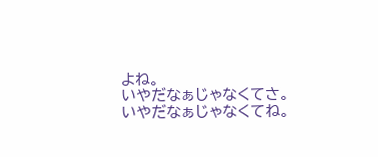よね。
いやだなぁじゃなくてさ。
いやだなぁじゃなくてね。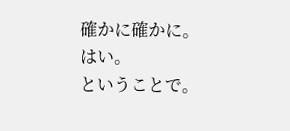確かに確かに。はい。
ということで。